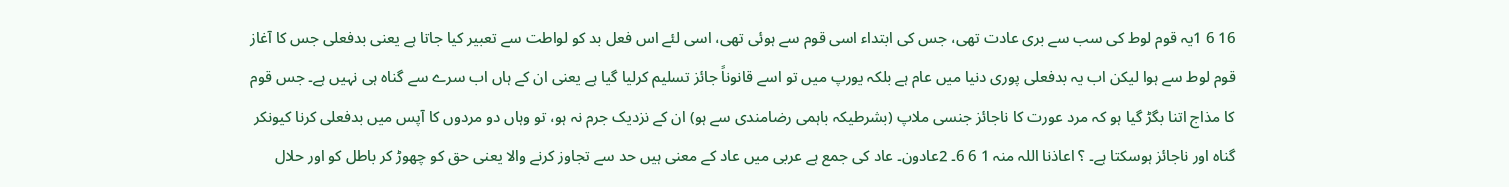16 6 1یہ قوم لوط کی سب سے بری عادت تھی، جس کی ابتداء اسی قوم سے ہوئی تھی، اسی لئے اس فعل بد کو لواطت سے تعبیر کیا جاتا ہے یعنی بدفعلی جس کا آغاز قوم لوط سے ہوا لیکن اب یہ بدفعلی پوری دنیا میں عام ہے بلکہ یورپ میں تو اسے قانوناً جائز تسلیم کرلیا گیا ہے یعنی ان کے ہاں اب سرے سے گناہ ہی نہیں ہے۔ جس قوم کا مذاج اتنا بگڑ گیا ہو کہ مرد عورت کا ناجائز جنسی ملاپ (بشرطیکہ باہمی رضامندی سے ہو) ان کے نزدیک جرم نہ ہو، تو وہاں دو مردوں کا آپس میں بدفعلی کرنا کیونکر گناہ اور ناجائز ہوسکتا ہے۔ ؟ اعاذنا اللہ منہ 1 6 6۔ 2عادون۔ عاد کی جمع ہے عربی میں عاد کے معنی ہیں حد سے تجاوز کرنے والا یعنی حق کو چھوڑ کر باطل کو اور حلال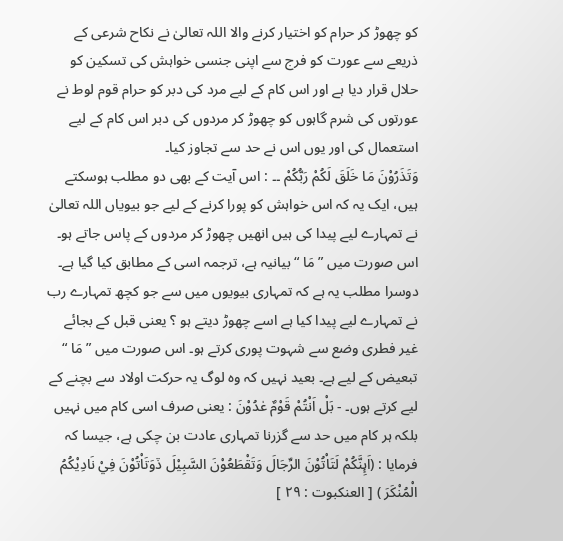کو چھوڑ کر حرام کو اختیار کرنے والا اللہ تعالیٰ نے نکاح شرعی کے ذریعے سے عورت کو فرج سے اپنی جنسی خواہش کی تسکین کو حلال قرار دیا ہے اور اس کام کے لیے مرد کی دبر کو حرام قوم لوط نے عورتوں کی شرم گاہوں کو چھوڑ کر مردوں کی دبر اس کام کے لیے استعمال کی اور یوں اس نے حد سے تجاوز کیا۔
وَتَذَرُوْنَ مَا خَلَقَ لَكُمْ رَبُّكُمْ ۔۔ : اس آیت کے بھی دو مطلب ہوسکتے ہیں، ایک یہ کہ اس خواہش کو پورا کرنے کے لیے جو بیویاں اللہ تعالیٰ نے تمہارے لیے پیدا کی ہیں انھیں چھوڑ کر مردوں کے پاس جاتے ہو۔ اس صورت میں ” مَا “ بیانیہ ہے، ترجمہ اسی کے مطابق کیا گیا ہے۔ دوسرا مطلب یہ ہے کہ تمہاری بیویوں میں سے جو کچھ تمہارے رب نے تمہارے لیے پیدا کیا ہے اسے چھوڑ دیتے ہو ؟ یعنی قبل کے بجائے غیر فطری وضع سے شہوت پوری کرتے ہو۔ اس صورت میں ” مَا “ تبعیض کے لیے ہے۔ بعید نہیں کہ وہ لوگ یہ حرکت اولاد سے بچنے کے لیے کرتے ہوں۔ - بَلْ اَنْتُمْ قَوْمٌ عٰدُوْنَ : یعنی صرف اسی کام میں نہیں بلکہ ہر کام میں حد سے گزرنا تمہاری عادت بن چکی ہے، جیسا کہ فرمایا : (اَىِٕنَّكُمْ لَتَاْتُوْنَ الرِّجَالَ وَتَقْطَعُوْنَ السَّبِيْلَ ڏوَتَاْتُوْنَ فِيْ نَادِيْكُمُ الْمُنْكَرَ ) [ العنکبوت : ٢٩ ]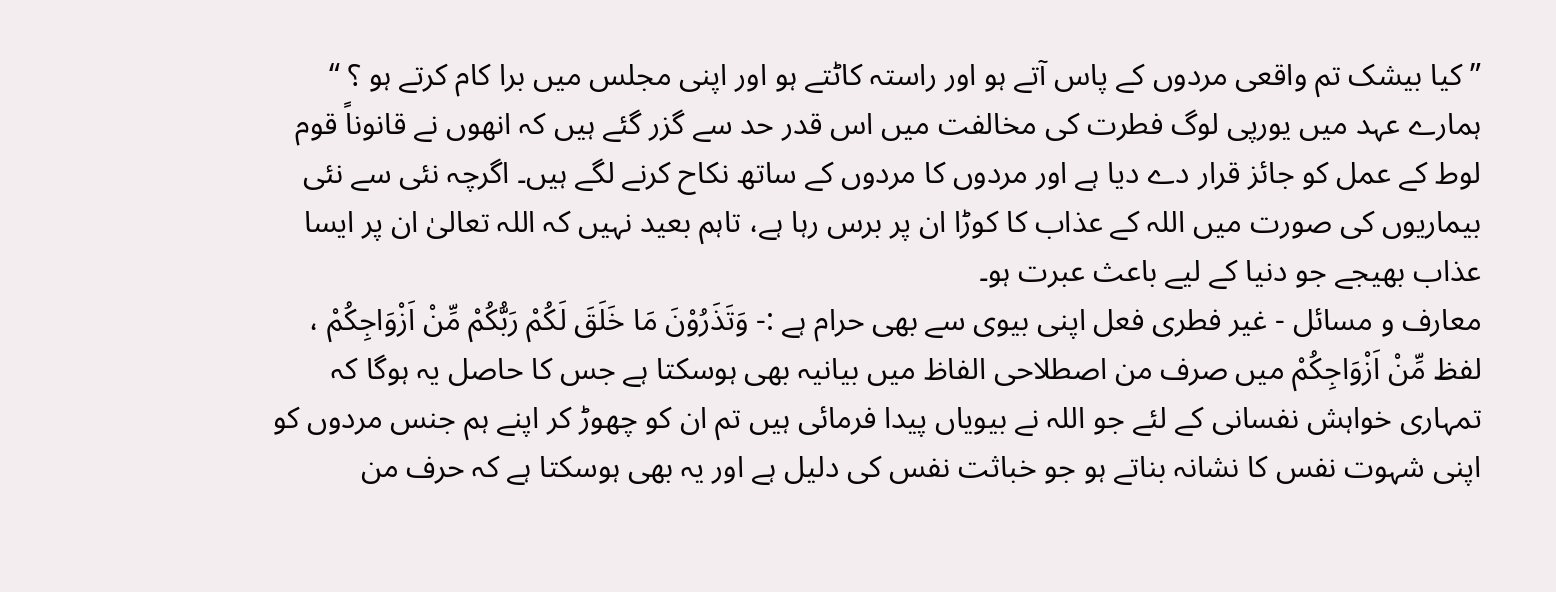” کیا بیشک تم واقعی مردوں کے پاس آتے ہو اور راستہ کاٹتے ہو اور اپنی مجلس میں برا کام کرتے ہو ؟ “ ہمارے عہد میں یورپی لوگ فطرت کی مخالفت میں اس قدر حد سے گزر گئے ہیں کہ انھوں نے قانوناً قوم لوط کے عمل کو جائز قرار دے دیا ہے اور مردوں کا مردوں کے ساتھ نکاح کرنے لگے ہیں۔ اگرچہ نئی سے نئی بیماریوں کی صورت میں اللہ کے عذاب کا کوڑا ان پر برس رہا ہے، تاہم بعید نہیں کہ اللہ تعالیٰ ان پر ایسا عذاب بھیجے جو دنیا کے لیے باعث عبرت ہو۔
معارف و مسائل - غیر فطری فعل اپنی بیوی سے بھی حرام ہے :- وَتَذَرُوْنَ مَا خَلَقَ لَكُمْ رَبُّكُمْ مِّنْ اَزْوَاجِكُمْ ، لفظ مِّنْ اَزْوَاجِكُمْ میں صرف من اصطلاحی الفاظ میں بیانیہ بھی ہوسکتا ہے جس کا حاصل یہ ہوگا کہ تمہاری خواہش نفسانی کے لئے جو اللہ نے بیویاں پیدا فرمائی ہیں تم ان کو چھوڑ کر اپنے ہم جنس مردوں کو اپنی شہوت نفس کا نشانہ بناتے ہو جو خباثت نفس کی دلیل ہے اور یہ بھی ہوسکتا ہے کہ حرف من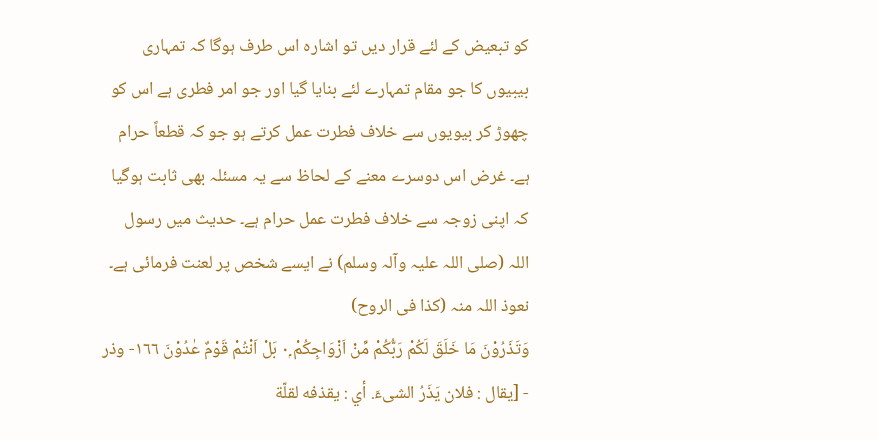کو تبعیض کے لئے قرار دیں تو اشارہ اس طرف ہوگا کہ تمہاری بیبیوں کا جو مقام تمہارے لئے بنایا گیا اور جو امر فطری ہے اس کو چھوڑ کر بیویوں سے خلاف فطرت عمل کرتے ہو جو کہ قطعاً حرام ہے۔ غرض اس دوسرے معنے کے لحاظ سے یہ مسئلہ بھی ثابت ہوگیا کہ اپنی زوجہ سے خلاف فطرت عمل حرام ہے۔ حدیث میں رسول اللہ (صلی اللہ علیہ وآلہ وسلم) نے ایسے شخص پر لعنت فرمائی ہے۔ نعوذ اللہ منہ (کذا فی الروح)
وَتَذَرُوْنَ مَا خَلَقَ لَكُمْ رَبُّكُمْ مِّنْ اَزْوَاجِكُمْ ٠ۭ بَلْ اَنْتُمْ قَوْمٌ عٰدُوْنَ ١٦٦- وذر - [يقال : فلان يَذَرُ الشیءَ. أي : يقذفه لقلّة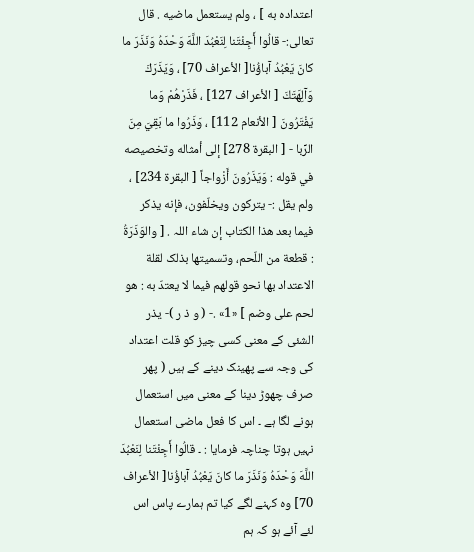اعتداده به ] ، ولم يستعمل ماضيه . قال تعالی:- قالُوا أَجِئْتَنا لِنَعْبُدَ اللَّهَ وَحْدَهُ وَنَذَرَ ما کانَ يَعْبُدُ آباؤُنا[ الأعراف 70] ، وَيَذَرَكَ وَآلِهَتَكَ [ الأعراف 127] ، فَذَرْهُمْ وَما يَفْتَرُونَ [ الأنعام 112] ، وَذَرُوا ما بَقِيَ مِنَ الرِّبا - [ البقرة 278] إلى أمثاله وتخصیصه في قوله : وَيَذَرُونَ أَزْواجاً [ البقرة 234] ، ولم يقل :- يترکون ويخلّفون، فإنه يذكر فيما بعد هذا الکتاب إن شاء اللہ . [ والوَذَرَةُ : قطعة من اللّحم، وتسمیتها بذلک لقلة الاعتداد بها نحو قولهم فيما لا يعتدّ به : هو لحم علی وضم ] «1» .- ( و ذ ر )- یذر الشئی کے معنی کسی چیز کو قلت اعتداد کی وجہ سے پھینک دینے کے ہیں ( پھر صرف چھوڑ دینا کے معنی میں استعمال ہونے لگا ہے ۔ اس کا فعل ماضی استعمال نہیں ہوتا چناچہ فرمایا : ۔ قالُوا أَجِئْتَنا لِنَعْبُدَ اللَّهَ وَحْدَهُ وَنَذَرَ ما کانَ يَعْبُدُ آباؤُنا[ الأعراف 70] وہ کہنے لگے کیا تم ہمارے پاس اس لئے آئے ہو کہ ہم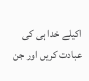اکیلے خدا ہی کی عبادت کریں اور جن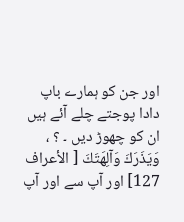اور جن کو ہمارے باپ دادا پوجتے چلے آئے ہیں ان کو چھوڑ دیں ۔ ؟ ، وَيَذَرَكَ وَآلِهَتَكَ [ الأعراف 127] اور آپ سے اور آپ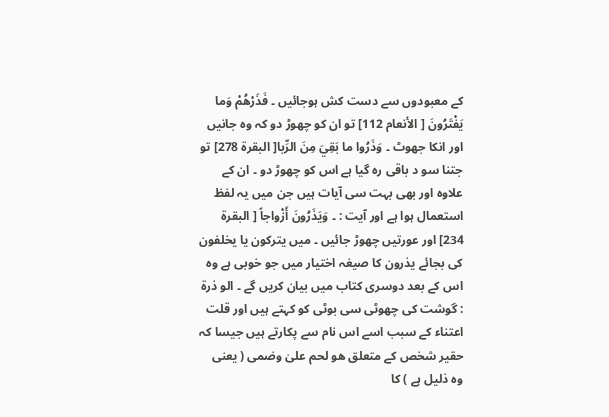کے معبودوں سے دست کش ہوجائیں ۔ فَذَرْهُمْ وَما يَفْتَرُونَ [ الأنعام 112] تو ان کو چھوڑ دو کہ وہ جانیں اور انکا جھوٹ ۔ وَذَرُوا ما بَقِيَ مِنَ الرِّبا[ البقرة 278] تو جتنا سو د باقی رہ گیا ہے اس کو چھوڑ دو ۔ ان کے علاوہ اور بھی بہت سی آیات ہیں جن میں یہ لفظ استعمال ہوا ہے اور آیت : ۔ وَيَذَرُونَ أَزْواجاً [ البقرة 234] اور عورتیں چھوڑ جائیں ۔ میں یترکون یا یخلفون کی بجائے یذرون کا صیغہ اختیار میں جو خوبی ہے وہ اس کے بعد دوسری کتاب میں بیان کریں گے ۔ الو ذرۃ : گوشت کی چھوٹی سی بوٹی کو کہتے ہیں اور قلت اعتناء کے سبب اسے اس نام سے پکارتے ہیں جیسا کہ حقیر شخص کے متعلق ھو لحم علیٰ وضمی ( یعنی وہ ذلیل ہے ) کا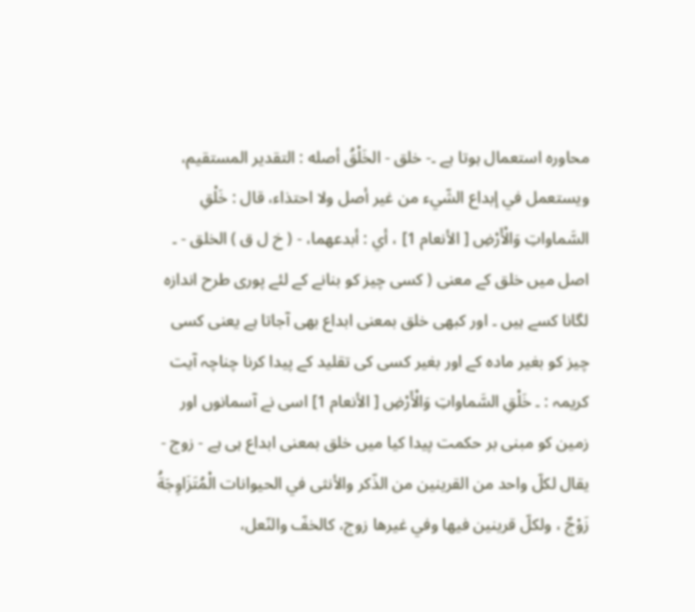محاورہ استعمال ہوتا ہے ۔- خلق - الخَلْقُ أصله : التقدیر المستقیم، ويستعمل في إبداع الشّيء من غير أصل ولا احتذاء، قال : خَلْقِ السَّماواتِ وَالْأَرْضِ [ الأنعام 1] ، أي : أبدعهما، - ( خ ل ق ) الخلق - ۔ اصل میں خلق کے معنی ( کسی چیز کو بنانے کے لئے پوری طرح اندازہ لگانا کسے ہیں ۔ اور کبھی خلق بمعنی ابداع بھی آجاتا ہے یعنی کسی چیز کو بغیر مادہ کے اور بغیر کسی کی تقلید کے پیدا کرنا چناچہ آیت کریمہ : ۔ خَلْقِ السَّماواتِ وَالْأَرْضِ [ الأنعام 1] اسی نے آسمانوں اور زمین کو مبنی بر حکمت پیدا کیا میں خلق بمعنی ابداع ہی ہے - زوج - يقال لكلّ واحد من القرینین من الذّكر والأنثی في الحیوانات الْمُتَزَاوِجَةُ زَوْجٌ ، ولكلّ قرینین فيها وفي غيرها زوج، کالخفّ والنّعل،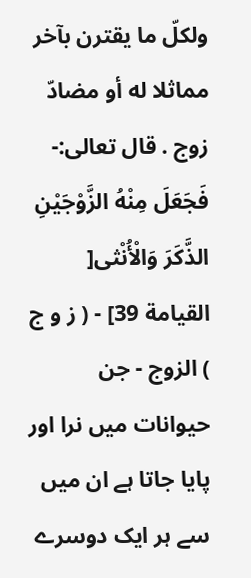ولكلّ ما يقترن بآخر مماثلا له أو مضادّ زوج . قال تعالی:- فَجَعَلَ مِنْهُ الزَّوْجَيْنِ الذَّكَرَ وَالْأُنْثى[ القیامة 39] - ( ز و ج ) الزوج - جن حیوانات میں نرا اور پایا جاتا ہے ان میں سے ہر ایک دوسرے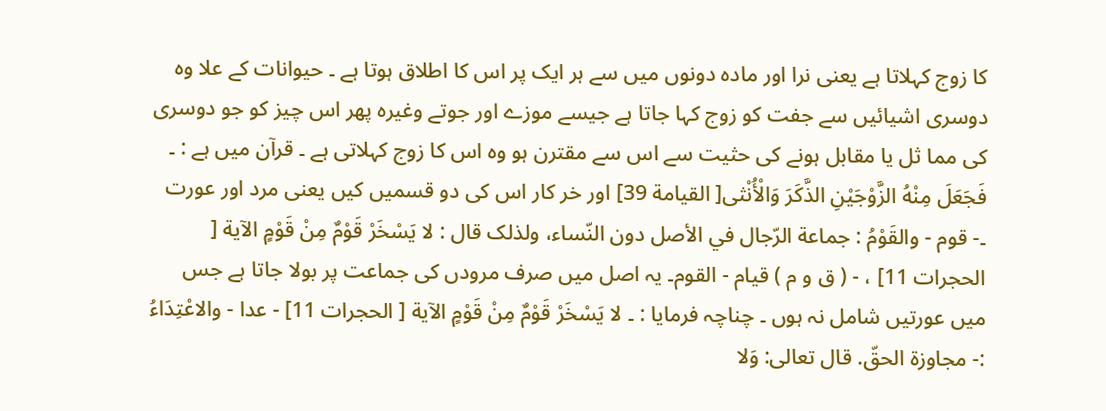کا زوج کہلاتا ہے یعنی نرا اور مادہ دونوں میں سے ہر ایک پر اس کا اطلاق ہوتا ہے ۔ حیوانات کے علا وہ دوسری اشیائیں سے جفت کو زوج کہا جاتا ہے جیسے موزے اور جوتے وغیرہ پھر اس چیز کو جو دوسری کی مما ثل یا مقابل ہونے کی حثیت سے اس سے مقترن ہو وہ اس کا زوج کہلاتی ہے ۔ قرآن میں ہے : ۔ فَجَعَلَ مِنْهُ الزَّوْجَيْنِ الذَّكَرَ وَالْأُنْثى[ القیامة 39] اور خر کار اس کی دو قسمیں کیں یعنی مرد اور عورت ۔- قوم - والقَوْمُ : جماعة الرّجال في الأصل دون النّساء، ولذلک قال : لا يَسْخَرْ قَوْمٌ مِنْ قَوْمٍ الآية [ الحجرات 11] ، - ( ق و م ) قيام - القوم۔ یہ اصل میں صرف مرودں کی جماعت پر بولا جاتا ہے جس میں عورتیں شامل نہ ہوں ۔ چناچہ فرمایا : ۔ لا يَسْخَرْ قَوْمٌ مِنْ قَوْمٍ الآية [ الحجرات 11] - عدا - والاعْتِدَاءُ :- مجاوزة الحقّ. قال تعالی: وَلا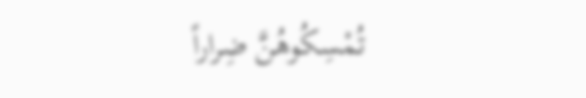تُمْسِكُوهُنَّ ضِراراً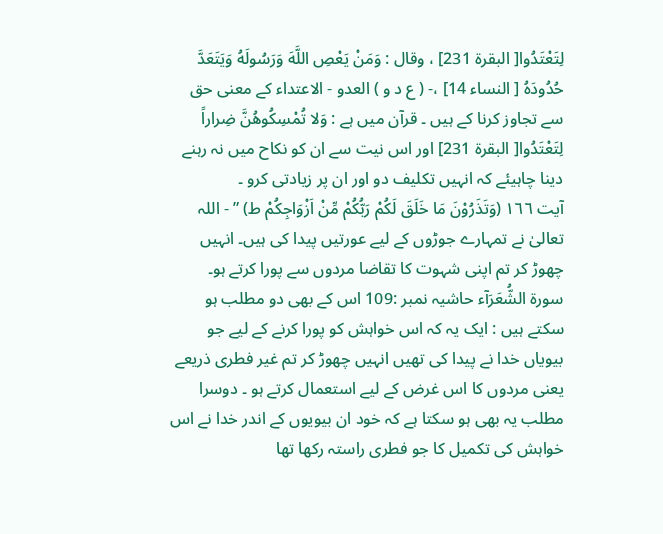لِتَعْتَدُوا[ البقرة 231] ، وقال : وَمَنْ يَعْصِ اللَّهَ وَرَسُولَهُ وَيَتَعَدَّ حُدُودَهُ [ النساء 14] ،- ( ع د و ) العدو - الاعتداء کے معنی حق سے تجاوز کرنا کے ہیں ۔ قرآن میں ہے : وَلا تُمْسِكُوهُنَّ ضِراراً لِتَعْتَدُوا[ البقرة 231] اور اس نیت سے ان کو نکاح میں نہ رہنے دینا چاہیئے کہ انہیں تکلیف دو اور ان پر زیادتی کرو ۔
آیت ١٦٦ (وَتَذَرُوْنَ مَا خَلَقَ لَکُمْ رَبُّکُمْ مِّنْ اَزْوَاجِکُمْ ط) ” - اللہ تعالیٰ نے تمہارے جوڑوں کے لیے عورتیں پیدا کی ہیں۔ انہیں چھوڑ کر تم اپنی شہوت کا تقاضا مردوں سے پورا کرتے ہو۔
سورة الشُّعَرَآء حاشیہ نمبر :109 اس کے بھی دو مطلب ہو سکتے ہیں : ایک یہ کہ اس خواہش کو پورا کرنے کے لیے جو بیویاں خدا نے پیدا کی تھیں انہیں چھوڑ کر تم غیر فطری ذریعے یعنی مردوں کا اس غرض کے لیے استعمال کرتے ہو ۔ دوسرا مطلب یہ بھی ہو سکتا ہے کہ خود ان بیویوں کے اندر خدا نے اس خواہش کی تکمیل کا جو فطری راستہ رکھا تھا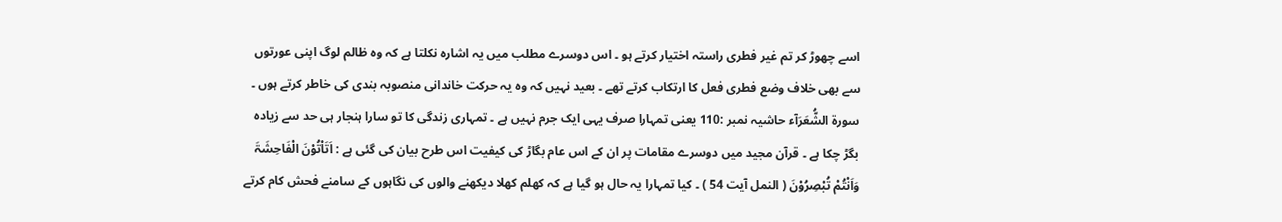اسے چھوڑ کر تم غیر فطری راستہ اختیار کرتے ہو ۔ اس دوسرے مطلب میں یہ اشارہ نکلتا ہے کہ وہ ظالم لوگ اپنی عورتوں سے بھی خلاف وضع فطری فعل کا ارتکاب کرتے تھے ۔ بعید نہیں کہ وہ یہ حرکت خاندانی منصوبہ بندی کی خاطر کرتے ہوں ۔ سورة الشُّعَرَآء حاشیہ نمبر :110 یعنی تمہارا صرف یہی ایک جرم نہیں ہے ۔ تمہاری زندگی کا تو سارا ہنجار ہی حد سے زیادہ بگڑ چکا ہے ۔ قرآن مجید میں دوسرے مقامات پر ان کے اس عام بگاڑ کی کیفیت اس طرح بیان کی گئی ہے : اَتَاْتُوْنَ الْفَاحِشَۃَ وَاَنْتُمْ تُبْصِرُوْنَ ( النمل آیت 54 ) ۔ کیا تمہارا یہ حال ہو گیا ہے کہ کھلم کھلا دیکھنے والوں کی نگاہوں کے سامنے فحش کام کرتے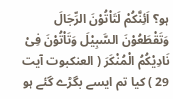ہو؟ اَئِنَّکُمْ لَتَاْتُوْنَ الرِّجَالَ وَتَقْطَعُوْنَ السَّبِیْلَ وَتَاْتُوْنَ فِیْ نَادِیْکُمُ الْمُنْکَرَ ( العنکبوت آیت 29 ) کیا تم ایسے بگڑے گئے ہو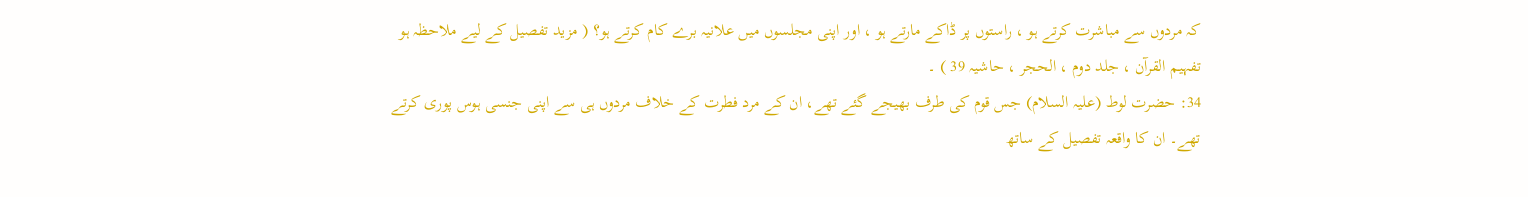کہ مردوں سے مباشرت کرتے ہو ، راستوں پر ڈاکے مارتے ہو ، اور اپنی مجلسوں میں علانیہ برے کام کرتے ہو؟ ( مزید تفصیل کے لیے ملاحظہ ہو تفہیم القرآن ، جلد دوم ، الحجر ، حاشیہ 39 ) ۔
34: حضرت لوط (علیہ السلام) جس قوم کی طرف بھیجے گئے تھے، ان کے مرد فطرت کے خلاف مردوں ہی سے اپنی جنسی ہوس پوری کرتے تھے۔ ان کا واقعہ تفصیل کے ساتھ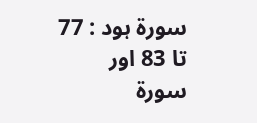سورۃ ہود : 77 تا 83 اور سورۃ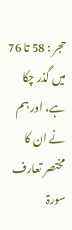حجر : 58 تا 76 میں گذر چکا ہے، اور ہم نے ان کا مختصر تعارف سورۃ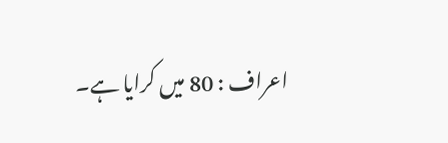اعراف : 80 میں کرایا ہے۔